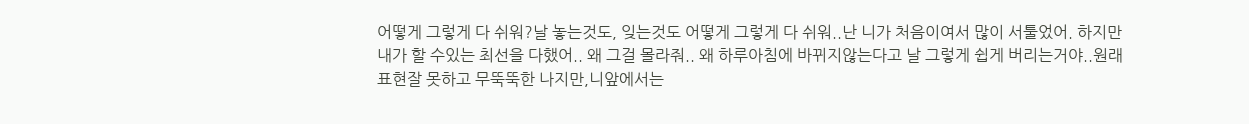어떻게 그렇게 다 쉬워?날 놓는것도, 잊는것도 어떻게 그렇게 다 쉬워..난 니가 처음이여서 많이 서툴었어. 하지만 내가 할 수있는 최선을 다했어.. 왜 그걸 몰라줘.. 왜 하루아침에 바뀌지않는다고 날 그렇게 쉽게 버리는거야..원래 표현잘 못하고 무뚝뚝한 나지만,니앞에서는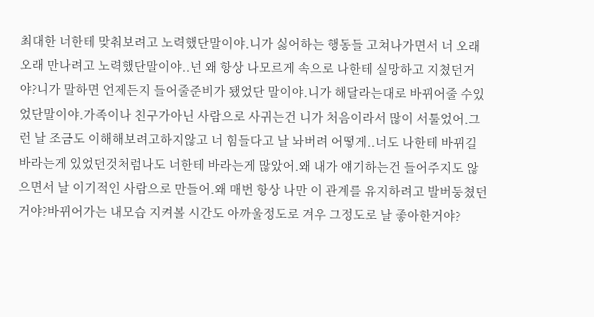최대한 너한테 맞춰보려고 노력했단말이야.니가 싫어하는 행동들 고쳐나가면서 너 오래오래 만나려고 노력했단말이야..넌 왜 항상 나모르게 속으로 나한테 실망하고 지쳤던거야?니가 말하면 언제든지 들어줄준비가 됐었단 말이야.니가 해달라는대로 바뀌어줄 수있었단말이야.가족이나 친구가아닌 사람으로 사귀는건 니가 처음이라서 많이 서툴었어.그런 날 조금도 이해해보려고하지않고 너 힘들다고 날 놔버려 어떻게..너도 나한테 바뀌길 바라는게 있었던것처럼나도 너한테 바라는게 많았어.왜 내가 얘기하는건 들어주지도 않으면서 날 이기적인 사람으로 만들어.왜 매번 항상 나만 이 관계를 유지하려고 발버둥쳤던거야?바뀌어가는 내모습 지켜볼 시간도 아까울정도로 겨우 그정도로 날 좋아한거야?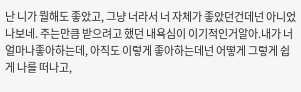난 니가 뭘해도 좋았고, 그냥 너라서 너 자체가 좋았던건데넌 아니었나보네. 주는만큼 받으려고 했던 내욕심이 이기적인거알아.내가 너 얼마나좋아하는데, 아직도 이렇게 좋아하는데넌 어떻게 그렇게 쉽게 나를 떠나고,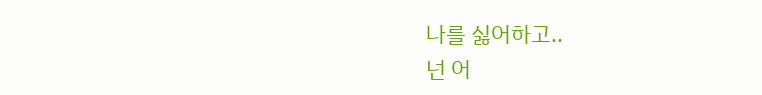나를 싫어하고..
넌 어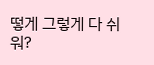떻게 그렇게 다 쉬워?